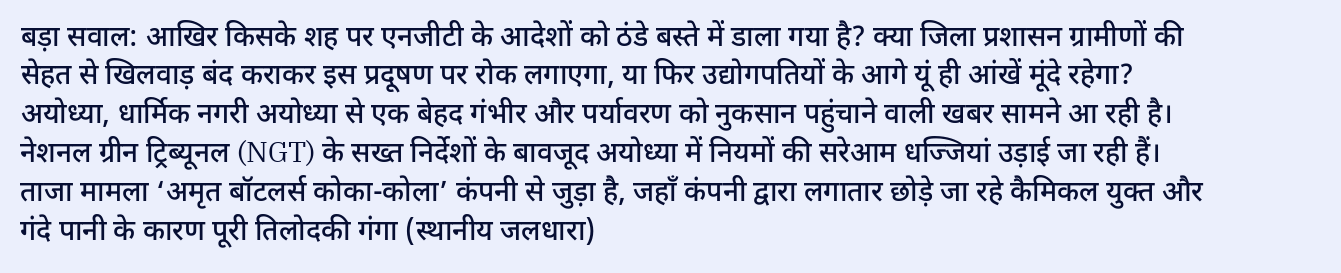बड़ा सवाल: आखिर किसके शह पर एनजीटी के आदेशों को ठंडे बस्ते में डाला गया है? क्या जिला प्रशासन ग्रामीणों की सेहत से खिलवाड़ बंद कराकर इस प्रदूषण पर रोक लगाएगा, या फिर उद्योगपतियों के आगे यूं ही आंखें मूंदे रहेगा?
अयोध्या, धार्मिक नगरी अयोध्या से एक बेहद गंभीर और पर्यावरण को नुकसान पहुंचाने वाली खबर सामने आ रही है। नेशनल ग्रीन ट्रिब्यूनल (NGT) के सख्त निर्देशों के बावजूद अयोध्या में नियमों की सरेआम धज्जियां उड़ाई जा रही हैं।
ताजा मामला ‘अमृत बॉटलर्स कोका-कोला’ कंपनी से जुड़ा है, जहाँ कंपनी द्वारा लगातार छोड़े जा रहे कैमिकल युक्त और गंदे पानी के कारण पूरी तिलोदकी गंगा (स्थानीय जलधारा)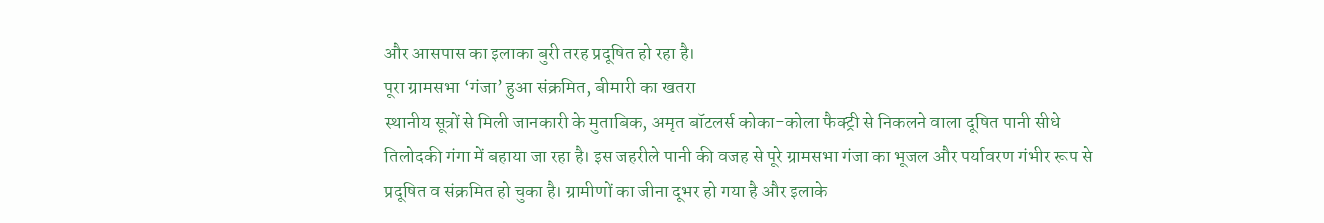और आसपास का इलाका बुरी तरह प्रदूषित हो रहा है।
पूरा ग्रामसभा ‘गंजा’ हुआ संक्रमित, बीमारी का खतरा
स्थानीय सूत्रों से मिली जानकारी के मुताबिक, अमृत बॉटलर्स कोका-कोला फैक्ट्री से निकलने वाला दूषित पानी सीधे तिलोदकी गंगा में बहाया जा रहा है। इस जहरीले पानी की वजह से पूरे ग्रामसभा गंजा का भूजल और पर्यावरण गंभीर रूप से प्रदूषित व संक्रमित हो चुका है। ग्रामीणों का जीना दूभर हो गया है और इलाके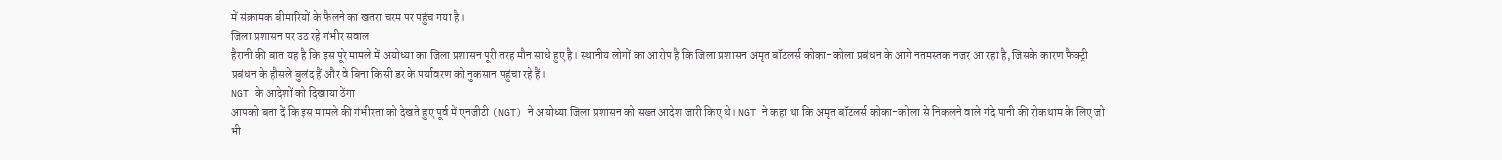में संक्रामक बीमारियों के फैलने का खतरा चरम पर पहुंच गया है।
जिला प्रशासन पर उठ रहे गंभीर सवाल
हैरानी की बात यह है कि इस पूरे मामले में अयोध्या का जिला प्रशासन पूरी तरह मौन साधे हुए है। स्थानीय लोगों का आरोप है कि जिला प्रशासन अमृत बॉटलर्स कोका-कोला प्रबंधन के आगे नतमस्तक नजर आ रहा है, जिसके कारण फैक्ट्री प्रबंधन के हौसले बुलंद हैं और वे बिना किसी डर के पर्यावरण को नुकसान पहुंचा रहे हैं।
NGT के आदेशों को दिखाया ठेंगा
आपको बता दें कि इस मामले की गंभीरता को देखते हुए पूर्व में एनजीटी (NGT) ने अयोध्या जिला प्रशासन को सख्त आदेश जारी किए थे। NGT ने कहा था कि अमृत बॉटलर्स कोका-कोला से निकलने वाले गंदे पानी की रोकथाम के लिए जो भी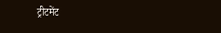ट्रीटमेंट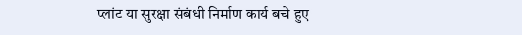प्लांट या सुरक्षा संबंधी निर्माण कार्य बचे हुए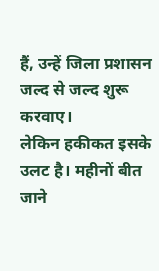हैं, उन्हें जिला प्रशासन जल्द से जल्द शुरू करवाए।
लेकिन हकीकत इसके उलट है। महीनों बीत जाने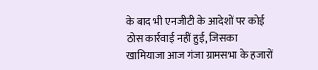के बाद भी एनजीटी के आदेशों पर कोई ठोस कार्रवाई नहीं हुई, जिसका खामियाजा आज गंजा ग्रामसभा के हजारों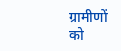ग्रामीणों को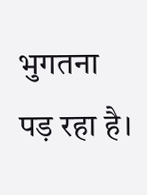भुगतना पड़ रहा है।